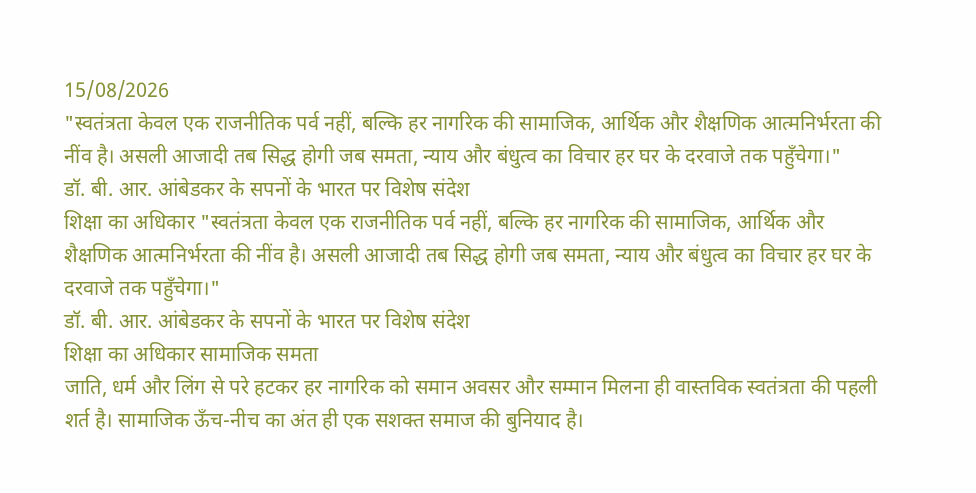15/08/2026
"स्वतंत्रता केवल एक राजनीतिक पर्व नहीं, बल्कि हर नागरिक की सामाजिक, आर्थिक और शैक्षणिक आत्मनिर्भरता की नींव है। असली आजादी तब सिद्ध होगी जब समता, न्याय और बंधुत्व का विचार हर घर के दरवाजे तक पहुँचेगा।"
डॉ. बी. आर. आंबेडकर के सपनों के भारत पर विशेष संदेश
शिक्षा का अधिकार "स्वतंत्रता केवल एक राजनीतिक पर्व नहीं, बल्कि हर नागरिक की सामाजिक, आर्थिक और शैक्षणिक आत्मनिर्भरता की नींव है। असली आजादी तब सिद्ध होगी जब समता, न्याय और बंधुत्व का विचार हर घर के दरवाजे तक पहुँचेगा।"
डॉ. बी. आर. आंबेडकर के सपनों के भारत पर विशेष संदेश
शिक्षा का अधिकार सामाजिक समता
जाति, धर्म और लिंग से परे हटकर हर नागरिक को समान अवसर और सम्मान मिलना ही वास्तविक स्वतंत्रता की पहली शर्त है। सामाजिक ऊँच-नीच का अंत ही एक सशक्त समाज की बुनियाद है।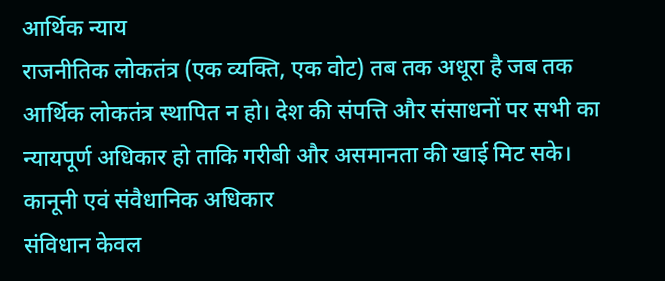आर्थिक न्याय
राजनीतिक लोकतंत्र (एक व्यक्ति, एक वोट) तब तक अधूरा है जब तक आर्थिक लोकतंत्र स्थापित न हो। देश की संपत्ति और संसाधनों पर सभी का न्यायपूर्ण अधिकार हो ताकि गरीबी और असमानता की खाई मिट सके।
कानूनी एवं संवैधानिक अधिकार
संविधान केवल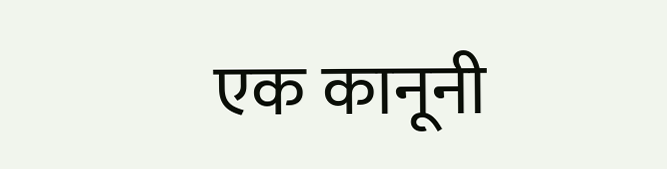एक कानूनी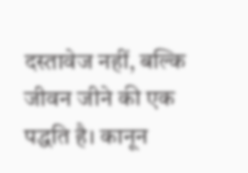दस्तावेज नहीं, बल्कि जीवन जीने की एक पद्धति है। कानून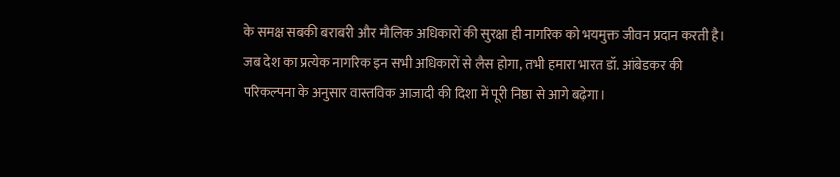के समक्ष सबकी बराबरी और मौलिक अधिकारों की सुरक्षा ही नागरिक को भयमुक्त जीवन प्रदान करती है।
जब देश का प्रत्येक नागरिक इन सभी अधिकारों से लैस होगा, तभी हमारा भारत डॉ. आंबेडकर की परिकल्पना के अनुसार वास्तविक आजादी की दिशा में पूरी निष्ठा से आगे बढ़ेगा।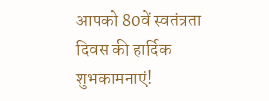आपको 80वें स्वतंत्रता दिवस की हार्दिक शुभकामनाएं!